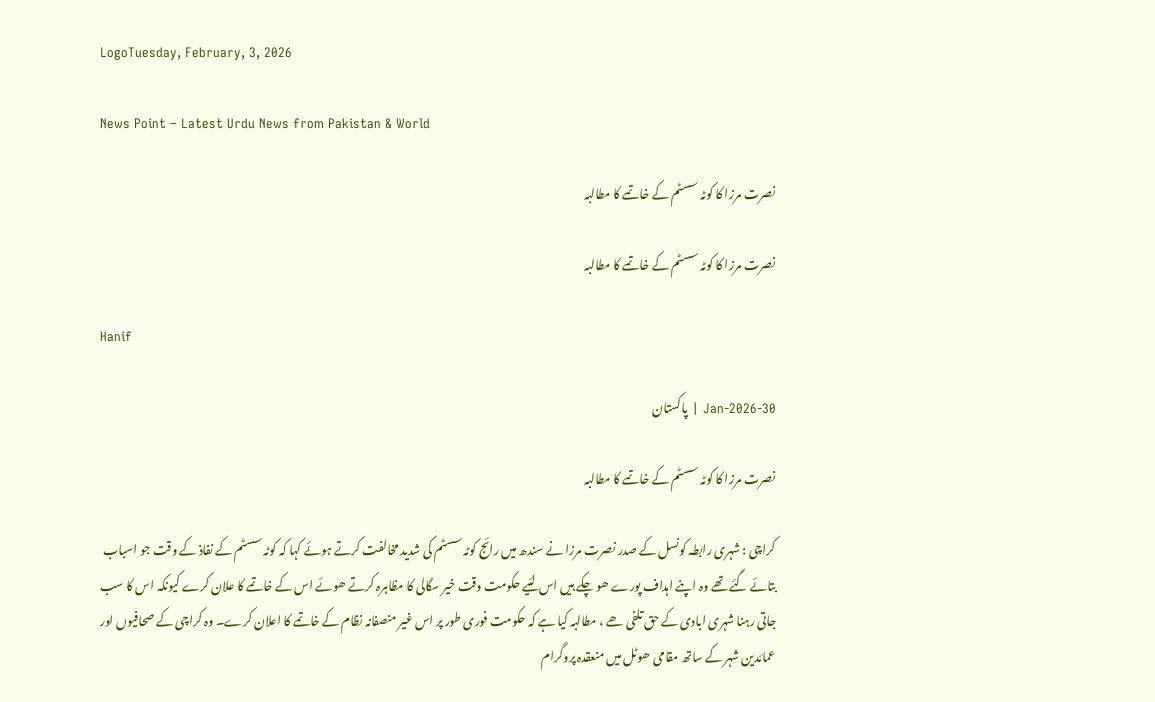LogoTuesday, February, 3, 2026

News Point – Latest Urdu News from Pakistan & World

نصرت مرزا کا کوٹہ سسٹم کے خاتمے کا مطالبہ

نصرت مرزا کا کوٹہ سسٹم کے خاتمے کا مطالبہ

Hanif

30-Jan-2026 | پاکستان

نصرت مرزا کا کوٹہ سسٹم کے خاتمے کا مطالبہ

کراچی : شہری رابطہ کونسل کے صدر نصرت مرزا نے سندھ میں رائج کوٹہ سسٹم کی شدید مخالفت کرتے ہوئے کہا کہ کوٹہ سسٹم کے نفاذ کے وقت جو اسباب بتائے گئے تھے وہ اپنے اہداف پورے ھو چکے ہیں اس لئیے حکومت وقت خیر سگالی کا مظاہرہ کرتے ھوئے اس کے خاتمے کا علان کرے کیونکہ اس کا سب جاتی رہنا شہری ابادی کے حق تلفی ھے ، مطالبہ کیا ہے کہ حکومت فوری طور پر اس غیر منصفانہ نظام کے خاتمے کا اعلان کرے۔ وہ کراچی کے صحافیوں اور عمائدین شہر کے ساتھ مقامی ھوٹل میں منعقدہ پروگرام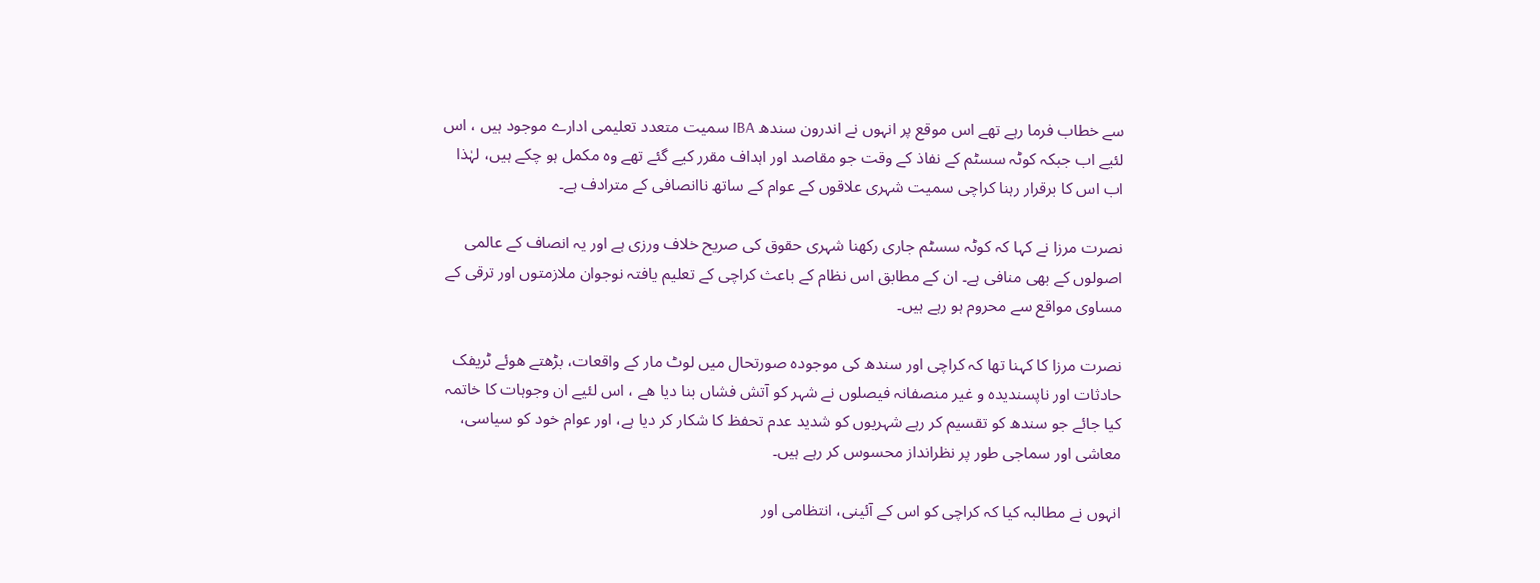سے خطاب فرما رہے تھے اس موقع پر انہوں نے اندرون سندھ IBA سمیت متعدد تعلیمی ادارے موجود ہیں ، اس لئیے اب جبکہ کوٹہ سسٹم کے نفاذ کے وقت جو مقاصد اور اہداف مقرر کیے گئے تھے وہ مکمل ہو چکے ہیں، لہٰذا اب اس کا برقرار رہنا کراچی سمیت شہری علاقوں کے عوام کے ساتھ ناانصافی کے مترادف ہے۔

نصرت مرزا نے کہا کہ کوٹہ سسٹم جاری رکھنا شہری حقوق کی صریح خلاف ورزی ہے اور یہ انصاف کے عالمی اصولوں کے بھی منافی ہے۔ ان کے مطابق اس نظام کے باعث کراچی کے تعلیم یافتہ نوجوان ملازمتوں اور ترقی کے مساوی مواقع سے محروم ہو رہے ہیں۔

نصرت مرزا کا کہنا تھا کہ کراچی اور سندھ کی موجودہ صورتحال میں لوٹ مار کے واقعات، بڑھتے ھوئے ٹریفک حادثات اور ناپسندیدہ و غیر منصفانہ فیصلوں نے شہر کو آتش فشاں بنا دیا ھے ، اس لئیے ان وجوہات کا خاتمہ کیا جائے جو سندھ کو تقسیم کر رہے شہریوں کو شدید عدم تحفظ کا شکار کر دیا ہے، اور عوام خود کو سیاسی، معاشی اور سماجی طور پر نظرانداز محسوس کر رہے ہیں۔

انہوں نے مطالبہ کیا کہ کراچی کو اس کے آئینی، انتظامی اور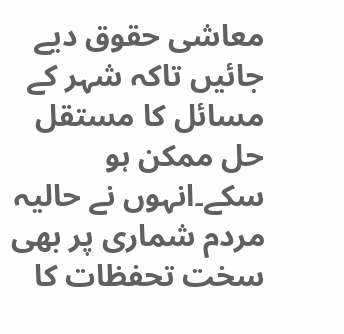معاشی حقوق دیے جائیں تاکہ شہر کے مسائل کا مستقل حل ممکن ہو سکے۔انہوں نے حالیہ مردم شماری پر بھی سخت تحفظات کا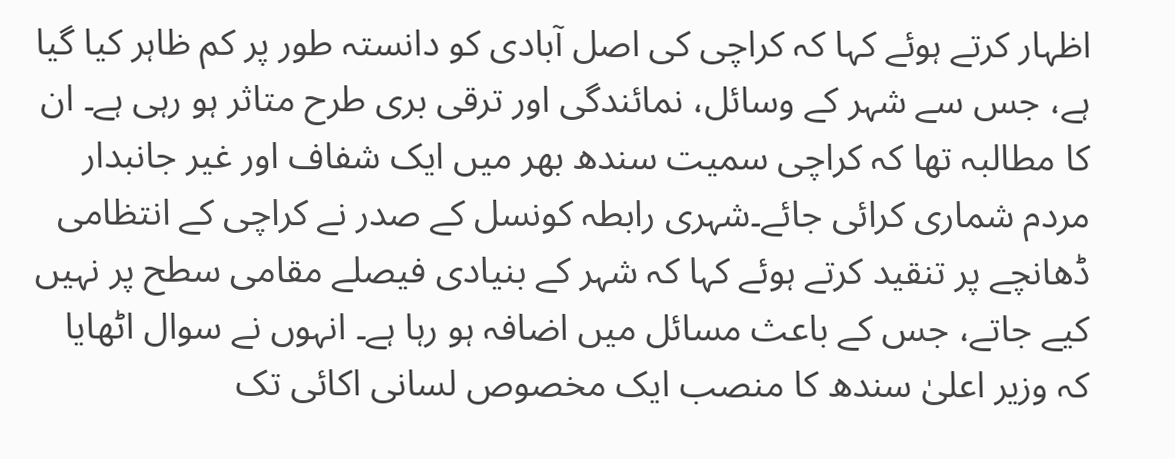اظہار کرتے ہوئے کہا کہ کراچی کی اصل آبادی کو دانستہ طور پر کم ظاہر کیا گیا ہے، جس سے شہر کے وسائل، نمائندگی اور ترقی بری طرح متاثر ہو رہی ہے۔ ان کا مطالبہ تھا کہ کراچی سمیت سندھ بھر میں ایک شفاف اور غیر جانبدار مردم شماری کرائی جائے۔شہری رابطہ کونسل کے صدر نے کراچی کے انتظامی ڈھانچے پر تنقید کرتے ہوئے کہا کہ شہر کے بنیادی فیصلے مقامی سطح پر نہیں کیے جاتے، جس کے باعث مسائل میں اضافہ ہو رہا ہے۔ انہوں نے سوال اٹھایا کہ وزیر اعلیٰ سندھ کا منصب ایک مخصوص لسانی اکائی تک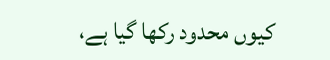کیوں محدود رکھا گیا ہے،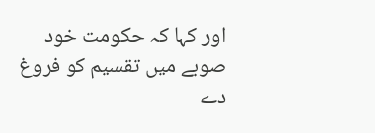اور کہا کہ حکومت خود صوبے میں تقسیم کو فروغ دے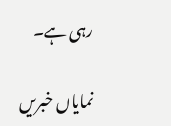رہی ہے۔

نمایاں خبریں